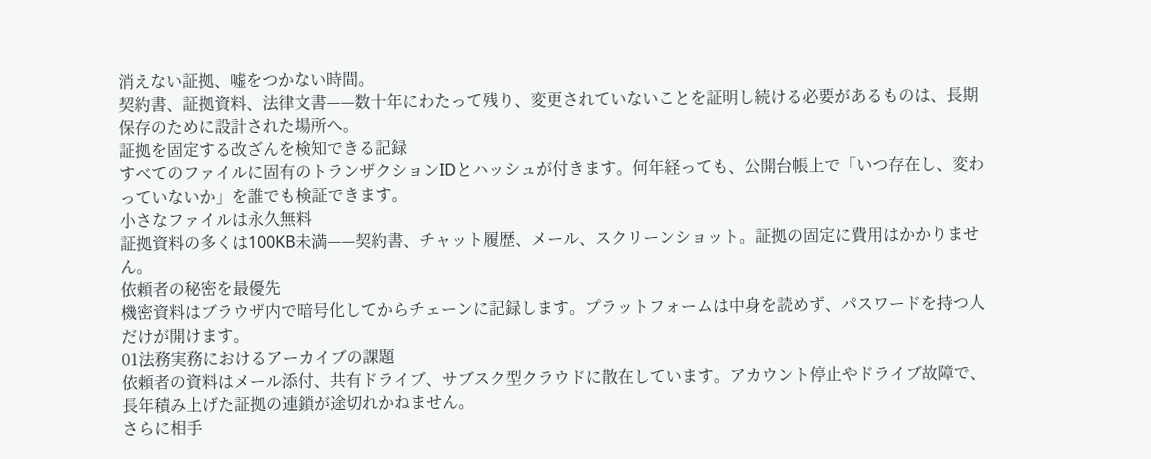消えない証拠、嘘をつかない時間。
契約書、証拠資料、法律文書——数十年にわたって残り、変更されていないことを証明し続ける必要があるものは、長期保存のために設計された場所へ。
証拠を固定する改ざんを検知できる記録
すべてのファイルに固有のトランザクションIDとハッシュが付きます。何年経っても、公開台帳上で「いつ存在し、変わっていないか」を誰でも検証できます。
小さなファイルは永久無料
証拠資料の多くは100KB未満——契約書、チャット履歴、メール、スクリーンショット。証拠の固定に費用はかかりません。
依頼者の秘密を最優先
機密資料はブラウザ内で暗号化してからチェーンに記録します。プラットフォームは中身を読めず、パスワードを持つ人だけが開けます。
01法務実務におけるアーカイブの課題
依頼者の資料はメール添付、共有ドライブ、サブスク型クラウドに散在しています。アカウント停止やドライブ故障で、長年積み上げた証拠の連鎖が途切れかねません。
さらに相手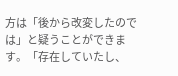方は「後から改変したのでは」と疑うことができます。「存在していたし、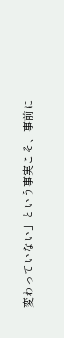変わっていない」という事実こそ、事前に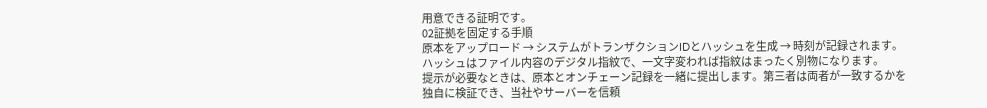用意できる証明です。
02証拠を固定する手順
原本をアップロード → システムがトランザクションIDとハッシュを生成 → 時刻が記録されます。ハッシュはファイル内容のデジタル指紋で、一文字変われば指紋はまったく別物になります。
提示が必要なときは、原本とオンチェーン記録を一緒に提出します。第三者は両者が一致するかを独自に検証でき、当社やサーバーを信頼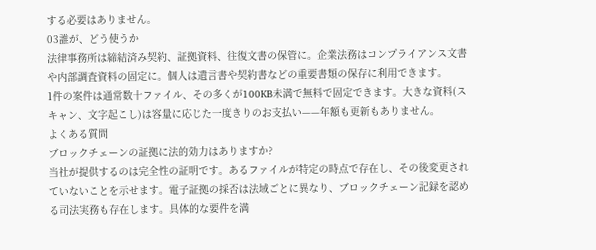する必要はありません。
03誰が、どう使うか
法律事務所は締結済み契約、証拠資料、往復文書の保管に。企業法務はコンプライアンス文書や内部調査資料の固定に。個人は遺言書や契約書などの重要書類の保存に利用できます。
1件の案件は通常数十ファイル、その多くが100KB未満で無料で固定できます。大きな資料(スキャン、文字起こし)は容量に応じた一度きりのお支払い——年額も更新もありません。
よくある質問
ブロックチェーンの証拠に法的効力はありますか?
当社が提供するのは完全性の証明です。あるファイルが特定の時点で存在し、その後変更されていないことを示せます。電子証拠の採否は法域ごとに異なり、ブロックチェーン記録を認める司法実務も存在します。具体的な要件を満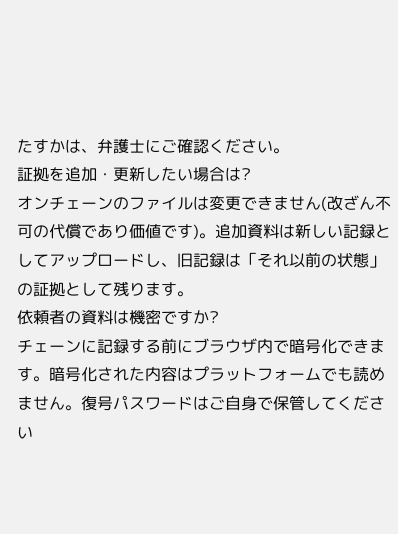たすかは、弁護士にご確認ください。
証拠を追加・更新したい場合は?
オンチェーンのファイルは変更できません(改ざん不可の代償であり価値です)。追加資料は新しい記録としてアップロードし、旧記録は「それ以前の状態」の証拠として残ります。
依頼者の資料は機密ですか?
チェーンに記録する前にブラウザ内で暗号化できます。暗号化された内容はプラットフォームでも読めません。復号パスワードはご自身で保管してください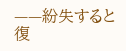——紛失すると復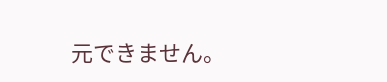元できません。